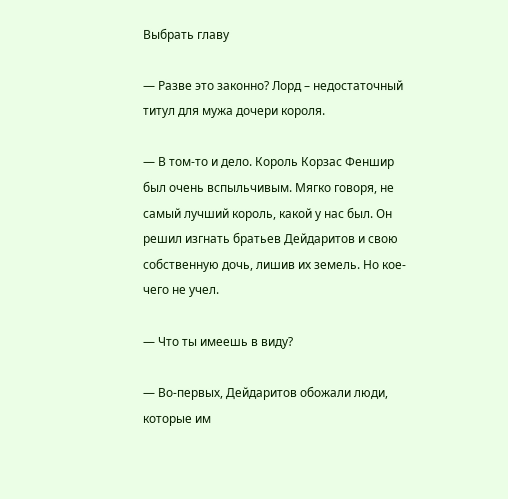Выбрать главу

— Разве это законно? Лорд – недостаточный титул для мужа дочери короля.

— В том-то и дело. Король Корзас Феншир был очень вспыльчивым. Мягко говоря, не самый лучший король, какой у нас был. Он решил изгнать братьев Дейдаритов и свою собственную дочь, лишив их земель. Но кое-чего не учел.

— Что ты имеешь в виду?

— Во-первых, Дейдаритов обожали люди, которые им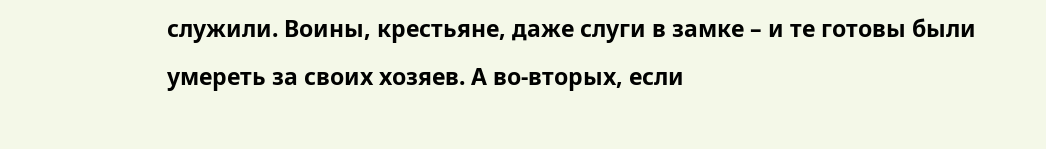служили. Воины, крестьяне, даже слуги в замке – и те готовы были умереть за своих хозяев. А во-вторых, если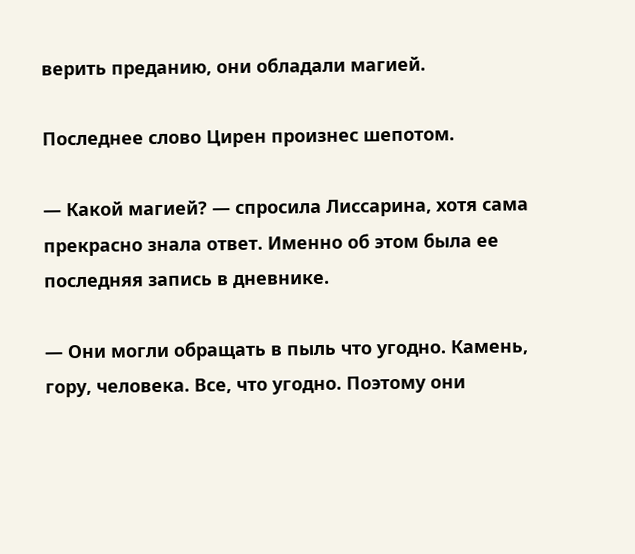верить преданию, они обладали магией.

Последнее слово Цирен произнес шепотом.

— Какой магией? — спросила Лиссарина, хотя сама прекрасно знала ответ. Именно об этом была ее последняя запись в дневнике.

— Они могли обращать в пыль что угодно. Камень, гору, человека. Все, что угодно. Поэтому они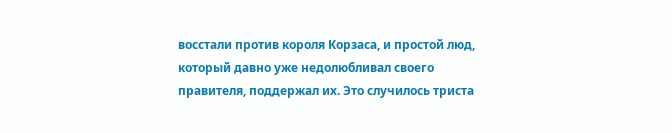восстали против короля Корзаса, и простой люд, который давно уже недолюбливал своего правителя, поддержал их. Это случилось триста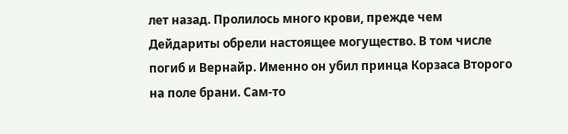лет назад. Пролилось много крови, прежде чем Дейдариты обрели настоящее могущество. В том числе погиб и Вернайр. Именно он убил принца Корзаса Второго на поле брани. Сам-то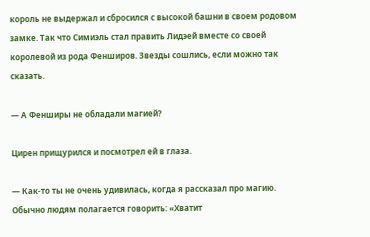король не выдержал и сбросился с высокой башни в своем родовом замке. Так что Симиэль стал править Лидэей вместе со своей королевой из рода Фенширов. Звезды сошлись, если можно так сказать.

— А Фенширы не обладали магией?

Цирен прищурился и посмотрел ей в глаза.

— Как-то ты не очень удивилась, когда я рассказал про магию. Обычно людям полагается говорить: «Хватит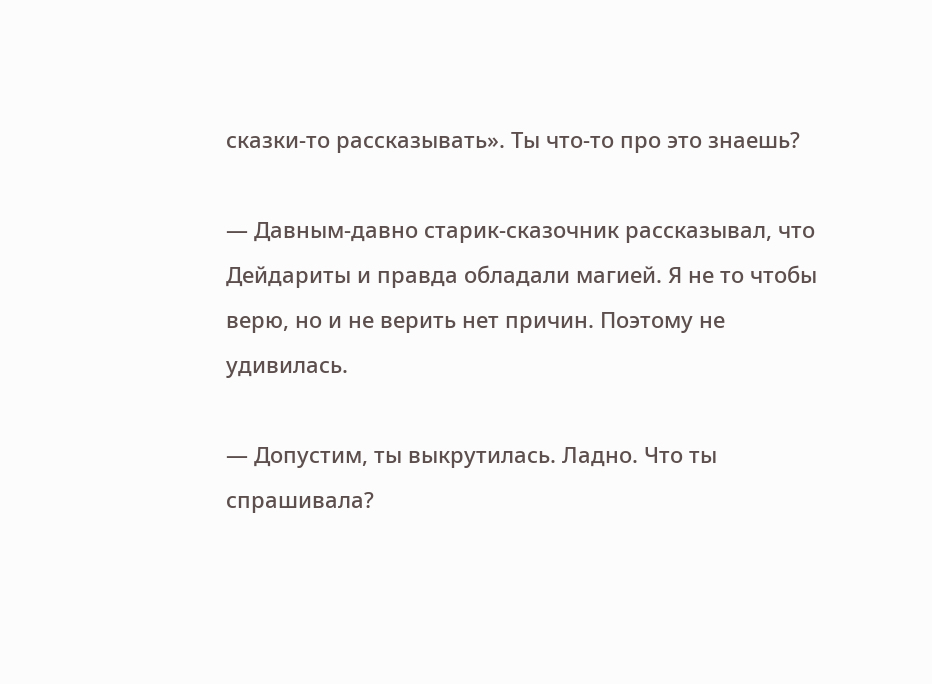сказки-то рассказывать». Ты что-то про это знаешь?

— Давным-давно старик-сказочник рассказывал, что Дейдариты и правда обладали магией. Я не то чтобы верю, но и не верить нет причин. Поэтому не удивилась.

— Допустим, ты выкрутилась. Ладно. Что ты спрашивала?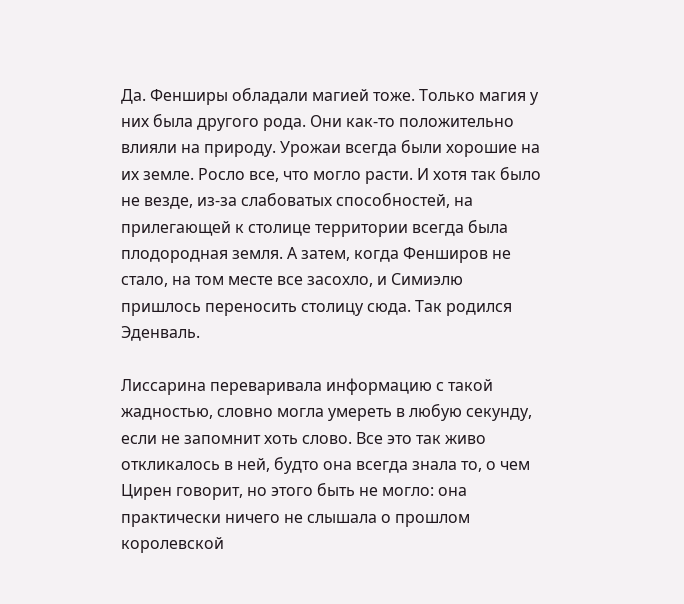Да. Фенширы обладали магией тоже. Только магия у них была другого рода. Они как-то положительно влияли на природу. Урожаи всегда были хорошие на их земле. Росло все, что могло расти. И хотя так было не везде, из-за слабоватых способностей, на прилегающей к столице территории всегда была плодородная земля. А затем, когда Фенширов не стало, на том месте все засохло, и Симиэлю пришлось переносить столицу сюда. Так родился Эденваль.

Лиссарина переваривала информацию с такой жадностью, словно могла умереть в любую секунду, если не запомнит хоть слово. Все это так живо откликалось в ней, будто она всегда знала то, о чем Цирен говорит, но этого быть не могло: она практически ничего не слышала о прошлом королевской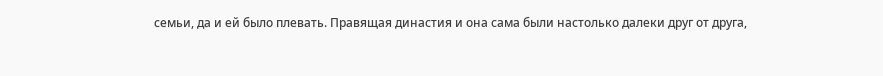семьи, да и ей было плевать. Правящая династия и она сама были настолько далеки друг от друга,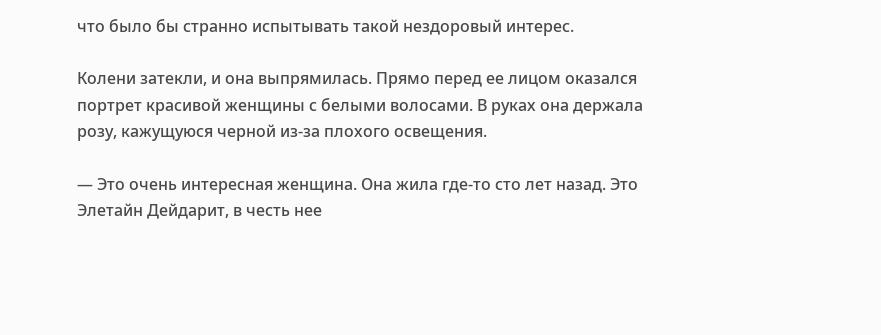что было бы странно испытывать такой нездоровый интерес.

Колени затекли, и она выпрямилась. Прямо перед ее лицом оказался портрет красивой женщины с белыми волосами. В руках она держала розу, кажущуюся черной из-за плохого освещения.

— Это очень интересная женщина. Она жила где-то сто лет назад. Это Элетайн Дейдарит, в честь нее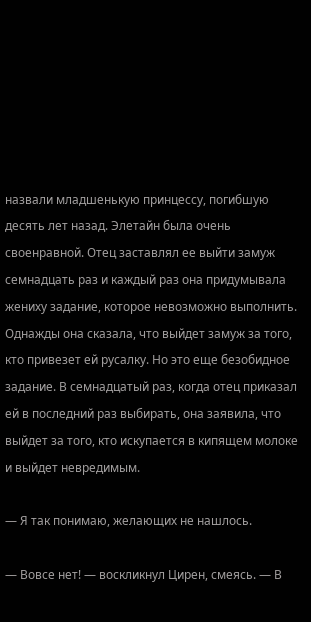назвали младшенькую принцессу, погибшую десять лет назад. Элетайн была очень своенравной. Отец заставлял ее выйти замуж семнадцать раз и каждый раз она придумывала жениху задание, которое невозможно выполнить. Однажды она сказала, что выйдет замуж за того, кто привезет ей русалку. Но это еще безобидное задание. В семнадцатый раз, когда отец приказал ей в последний раз выбирать, она заявила, что выйдет за того, кто искупается в кипящем молоке и выйдет невредимым.

— Я так понимаю, желающих не нашлось.

— Вовсе нет! — воскликнул Цирен, смеясь. — В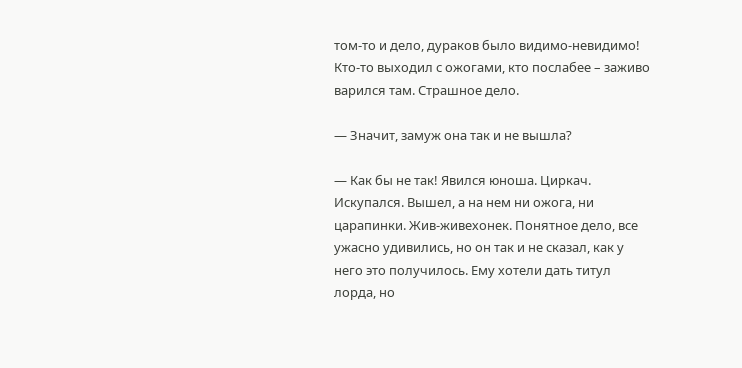том-то и дело, дураков было видимо-невидимо! Кто-то выходил с ожогами, кто послабее – заживо варился там. Страшное дело.

— Значит, замуж она так и не вышла?

— Как бы не так! Явился юноша. Циркач. Искупался. Вышел, а на нем ни ожога, ни царапинки. Жив-живехонек. Понятное дело, все ужасно удивились, но он так и не сказал, как у него это получилось. Ему хотели дать титул лорда, но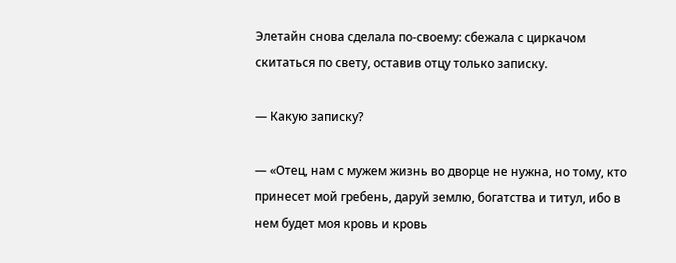Элетайн снова сделала по-своему: сбежала с циркачом скитаться по свету, оставив отцу только записку.

— Какую записку?

— «Отец, нам с мужем жизнь во дворце не нужна, но тому, кто принесет мой гребень, даруй землю, богатства и титул, ибо в нем будет моя кровь и кровь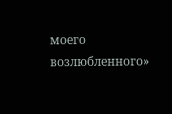моего возлюбленного»